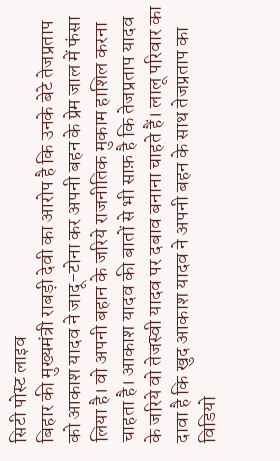सिटी पोस्ट लाइव
बिहार की मुख्यमंत्री राबड़ी देवी का आरोप है कि उनके बेटे तेजप्रताप को आकाश यादव ने जादू-टोना कर अपनी बहन के प्रेम जाल में फंसा लिया है। वो अपनी बहान के जरिये राजनीतिक मुकाम हाशिल करना चाहता है। आकाश यादव की बातों से भी साफ़ है कि तेजप्रताप यादव के जरिये वो तेजस्वी यादव पर दबाव बनाना चाहते हैं। लालू परिवार का दावा है कि खुद आकाश यादव ने अपनी बहन के साथ तेजप्रताप का विडियो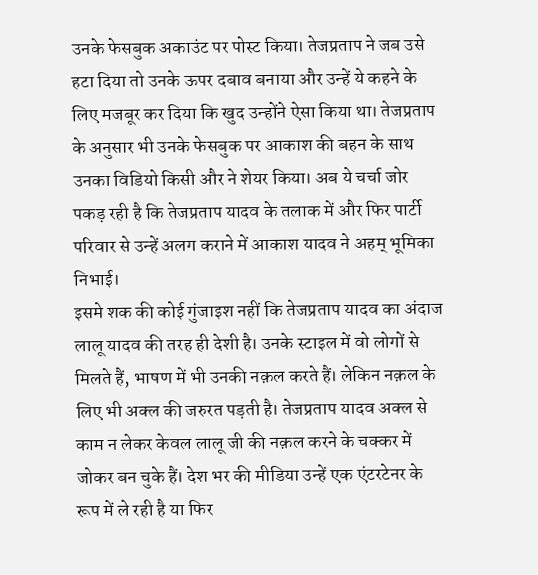उनके फेसबुक अकाउंट पर पोस्ट किया। तेजप्रताप ने जब उसे हटा दिया तो उनके ऊपर दबाव बनाया और उन्हें ये कहने के लिए मजबूर कर दिया कि खुद उन्होंने ऐसा किया था। तेजप्रताप के अनुसार भी उनके फेसबुक पर आकाश की बहन के साथ उनका विडियो किसी और ने शेयर किया। अब ये चर्चा जोर पकड़ रही है कि तेजप्रताप यादव के तलाक में और फिर पार्टी परिवार से उन्हें अलग कराने में आकाश यादव ने अहम् भूमिका निभाई।
इसमे शक की कोई गुंजाइश नहीं कि तेजप्रताप यादव का अंदाज लालू यादव की तरह ही देशी है। उनके स्टाइल में वो लोगों से मिलते हैं, भाषण में भी उनकी नक़ल करते हैं। लेकिन नक़ल के लिए भी अक्ल की जरुरत पड़ती है। तेजप्रताप यादव अक्ल से काम न लेकर केवल लालू जी की नक़ल करने के चक्कर में जोकर बन चुके हैं। देश भर की मीडिया उन्हें एक एंटरटेनर के रूप में ले रही है या फिर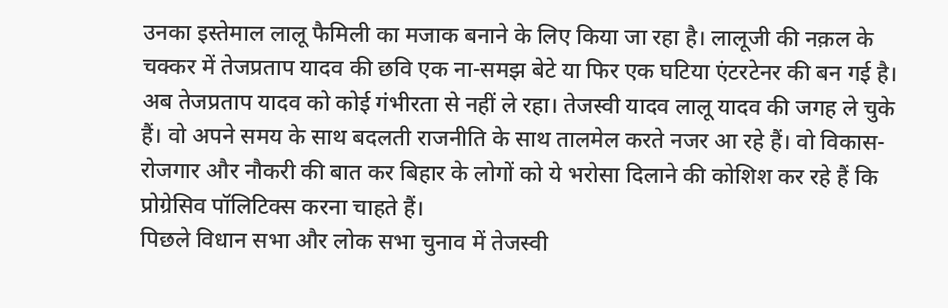उनका इस्तेमाल लालू फैमिली का मजाक बनाने के लिए किया जा रहा है। लालूजी की नक़ल के चक्कर में तेजप्रताप यादव की छवि एक ना-समझ बेटे या फिर एक घटिया एंटरटेनर की बन गई है। अब तेजप्रताप यादव को कोई गंभीरता से नहीं ले रहा। तेजस्वी यादव लालू यादव की जगह ले चुके हैं। वो अपने समय के साथ बदलती राजनीति के साथ तालमेल करते नजर आ रहे हैं। वो विकास-रोजगार और नौकरी की बात कर बिहार के लोगों को ये भरोसा दिलाने की कोशिश कर रहे हैं कि प्रोग्रेसिव पॉलिटिक्स करना चाहते हैं।
पिछले विधान सभा और लोक सभा चुनाव में तेजस्वी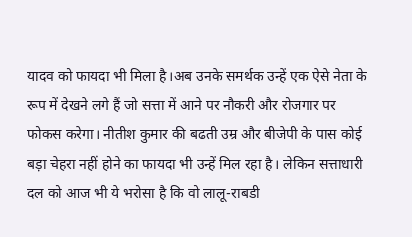यादव को फायदा भी मिला है।अब उनके समर्थक उन्हें एक ऐसे नेता के रूप में देखने लगे हैं जो सत्ता में आने पर नौकरी और रोजगार पर फोकस करेगा। नीतीश कुमार की बढती उम्र और बीजेपी के पास कोई बड़ा चेहरा नहीं होने का फायदा भी उन्हें मिल रहा है। लेकिन सत्ताधारी दल को आज भी ये भरोसा है कि वो लालू-राबडी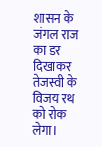शासन के जंगल राज का डर दिखाकर तेजस्वी के विजय रथ को रोक लेगा।